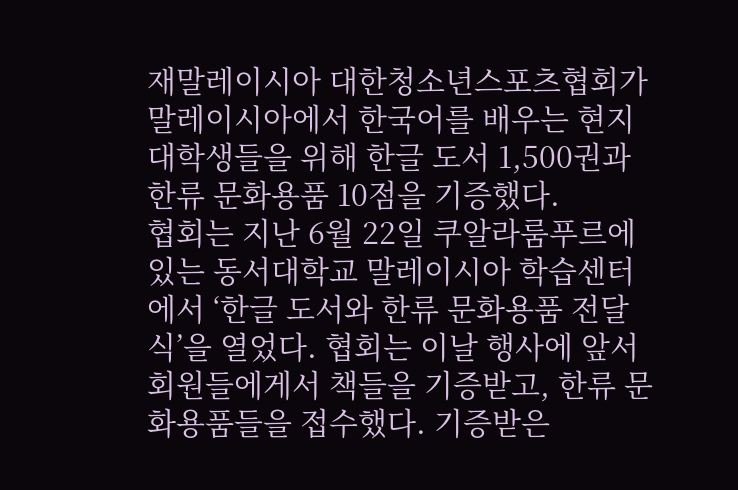재말레이시아 대한청소년스포츠협회가 말레이시아에서 한국어를 배우는 현지 대학생들을 위해 한글 도서 1,500권과 한류 문화용품 10점을 기증했다.
협회는 지난 6월 22일 쿠알라룸푸르에 있는 동서대학교 말레이시아 학습센터에서 ‘한글 도서와 한류 문화용품 전달식’을 열었다. 협회는 이날 행사에 앞서 회원들에게서 책들을 기증받고, 한류 문화용품들을 접수했다. 기증받은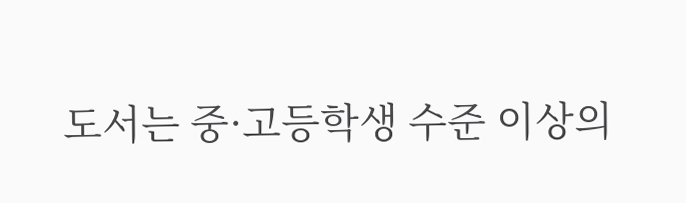도서는 중·고등학생 수준 이상의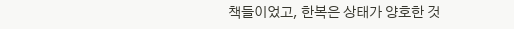책들이었고, 한복은 상태가 양호한 것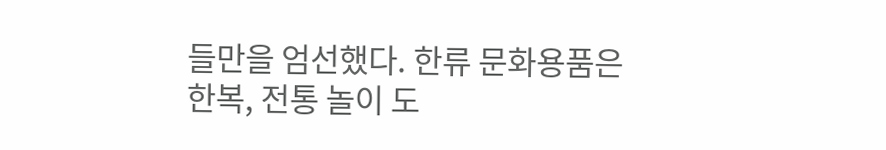들만을 엄선했다. 한류 문화용품은 한복, 전통 놀이 도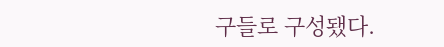구들로 구성됐다.